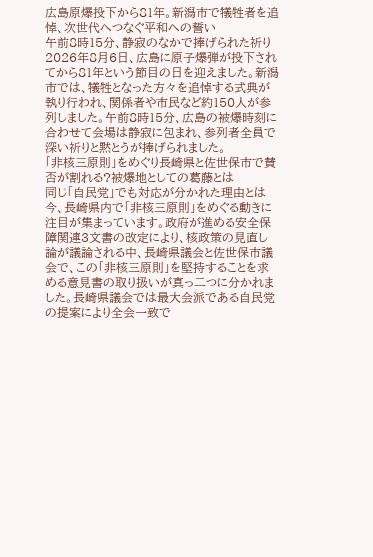広島原爆投下から81年。新潟市で犠牲者を追悼、次世代へつなぐ平和への誓い
午前8時15分、静寂のなかで捧げられた祈り
2026年8月6日、広島に原子爆弾が投下されてから81年という節目の日を迎えました。新潟市では、犠牲となった方々を追悼する式典が執り行われ、関係者や市民など約150人が参列しました。午前8時15分、広島の被爆時刻に合わせて会場は静寂に包まれ、参列者全員で深い祈りと黙とうが捧げられました。
「非核三原則」をめぐり長崎県と佐世保市で賛否が割れる?被爆地としての葛藤とは
同じ「自民党」でも対応が分かれた理由とは
今、長崎県内で「非核三原則」をめぐる動きに注目が集まっています。政府が進める安全保障関連3文書の改定により、核政策の見直し論が議論される中、長崎県議会と佐世保市議会で、この「非核三原則」を堅持することを求める意見書の取り扱いが真っ二つに分かれました。長崎県議会では最大会派である自民党の提案により全会一致で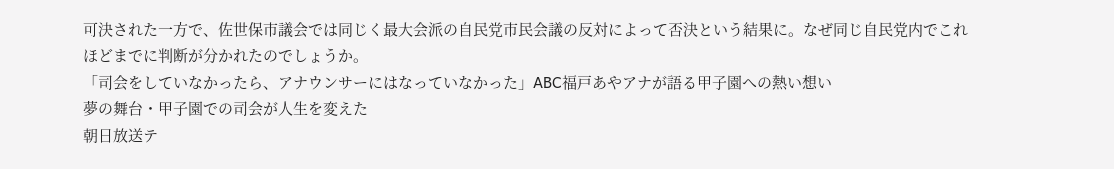可決された一方で、佐世保市議会では同じく最大会派の自民党市民会議の反対によって否決という結果に。なぜ同じ自民党内でこれほどまでに判断が分かれたのでしょうか。
「司会をしていなかったら、アナウンサーにはなっていなかった」ABC福戸あやアナが語る甲子園への熱い想い
夢の舞台・甲子園での司会が人生を変えた
朝日放送テ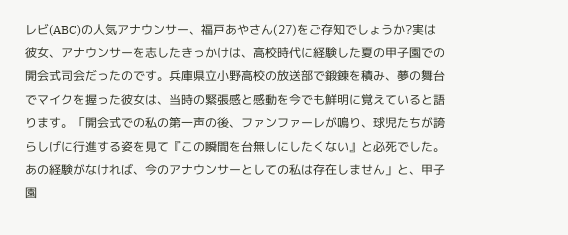レビ(ABC)の人気アナウンサー、福戸あやさん(27)をご存知でしょうか?実は彼女、アナウンサーを志したきっかけは、高校時代に経験した夏の甲子園での開会式司会だったのです。兵庫県立小野高校の放送部で鍛錬を積み、夢の舞台でマイクを握った彼女は、当時の緊張感と感動を今でも鮮明に覚えていると語ります。「開会式での私の第一声の後、ファンファーレが鳴り、球児たちが誇らしげに行進する姿を見て『この瞬間を台無しにしたくない』と必死でした。あの経験がなければ、今のアナウンサーとしての私は存在しません」と、甲子園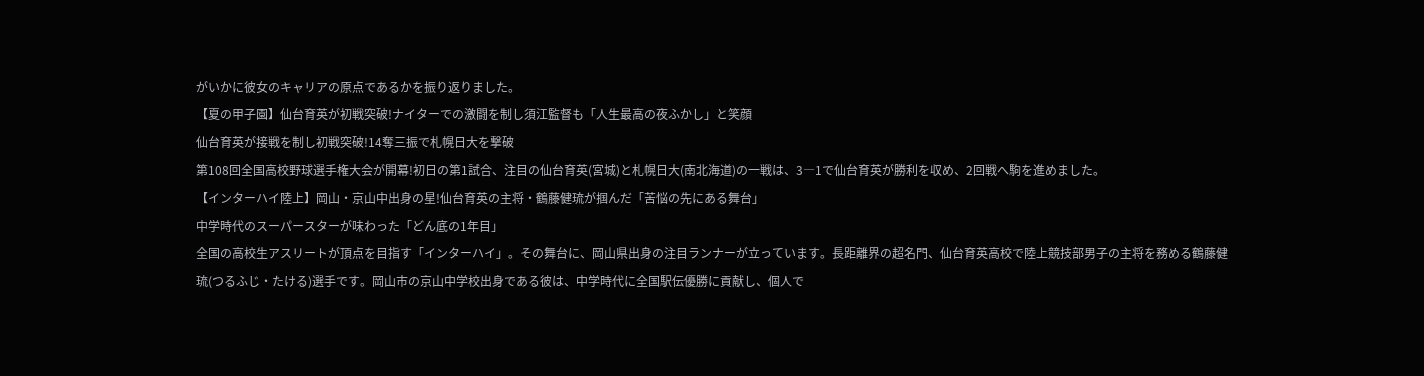がいかに彼女のキャリアの原点であるかを振り返りました。
【夏の甲子園】仙台育英が初戦突破!ナイターでの激闘を制し須江監督も「人生最高の夜ふかし」と笑顔
仙台育英が接戦を制し初戦突破!14奪三振で札幌日大を撃破
第108回全国高校野球選手権大会が開幕!初日の第1試合、注目の仙台育英(宮城)と札幌日大(南北海道)の一戦は、3―1で仙台育英が勝利を収め、2回戦へ駒を進めました。
【インターハイ陸上】岡山・京山中出身の星!仙台育英の主将・鶴藤健琉が掴んだ「苦悩の先にある舞台」
中学時代のスーパースターが味わった「どん底の1年目」
全国の高校生アスリートが頂点を目指す「インターハイ」。その舞台に、岡山県出身の注目ランナーが立っています。長距離界の超名門、仙台育英高校で陸上競技部男子の主将を務める鶴藤健琉(つるふじ・たける)選手です。岡山市の京山中学校出身である彼は、中学時代に全国駅伝優勝に貢献し、個人で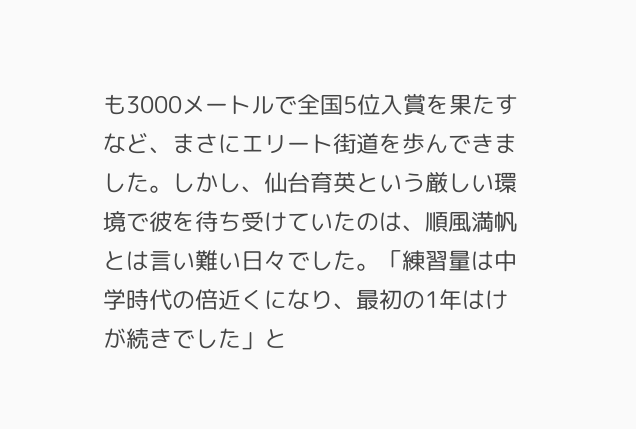も3000メートルで全国5位入賞を果たすなど、まさにエリート街道を歩んできました。しかし、仙台育英という厳しい環境で彼を待ち受けていたのは、順風満帆とは言い難い日々でした。「練習量は中学時代の倍近くになり、最初の1年はけが続きでした」と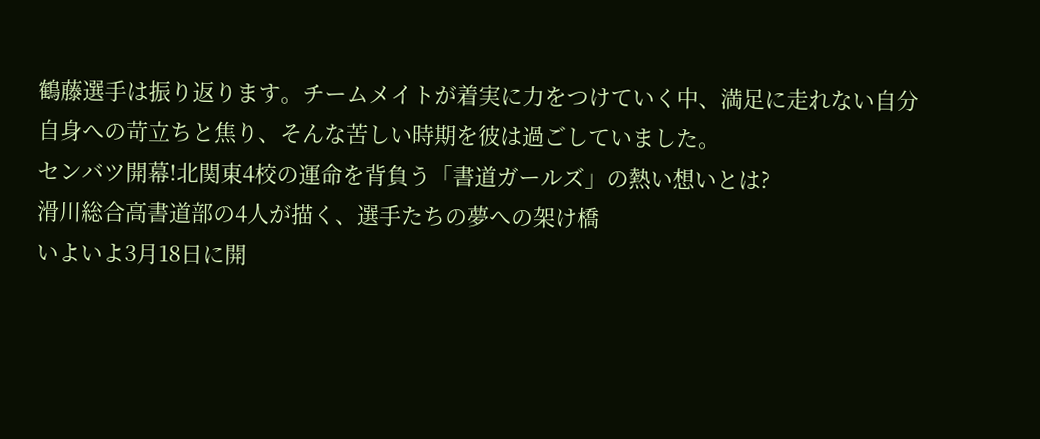鶴藤選手は振り返ります。チームメイトが着実に力をつけていく中、満足に走れない自分自身への苛立ちと焦り、そんな苦しい時期を彼は過ごしていました。
センバツ開幕!北関東4校の運命を背負う「書道ガールズ」の熱い想いとは?
滑川総合高書道部の4人が描く、選手たちの夢への架け橋
いよいよ3月18日に開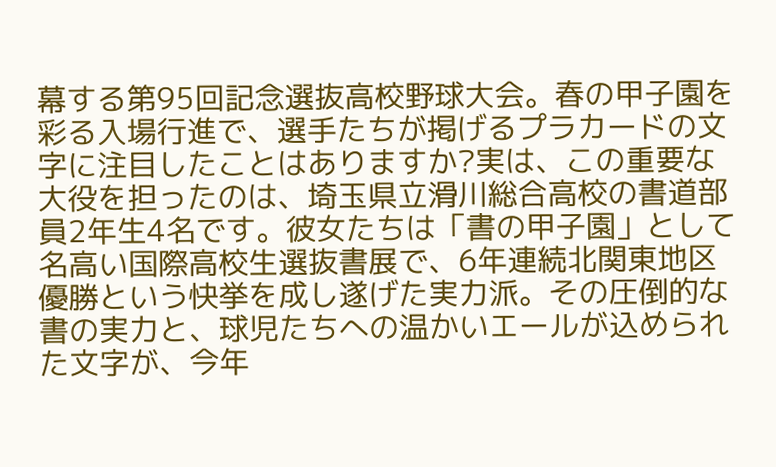幕する第95回記念選抜高校野球大会。春の甲子園を彩る入場行進で、選手たちが掲げるプラカードの文字に注目したことはありますか?実は、この重要な大役を担ったのは、埼玉県立滑川総合高校の書道部員2年生4名です。彼女たちは「書の甲子園」として名高い国際高校生選抜書展で、6年連続北関東地区優勝という快挙を成し遂げた実力派。その圧倒的な書の実力と、球児たちへの温かいエールが込められた文字が、今年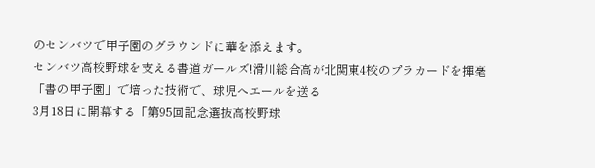のセンバツで甲子園のグラウンドに華を添えます。
センバツ高校野球を支える書道ガールズ!滑川総合高が北関東4校のプラカードを揮毫
「書の甲子園」で培った技術で、球児へエールを送る
3月18日に開幕する「第95回記念選抜高校野球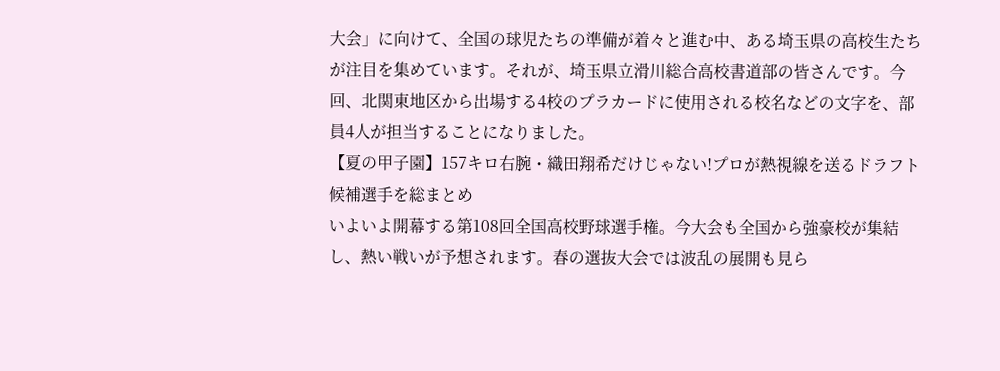大会」に向けて、全国の球児たちの準備が着々と進む中、ある埼玉県の高校生たちが注目を集めています。それが、埼玉県立滑川総合高校書道部の皆さんです。今回、北関東地区から出場する4校のプラカードに使用される校名などの文字を、部員4人が担当することになりました。
【夏の甲子園】157キロ右腕・織田翔希だけじゃない!プロが熱視線を送るドラフト候補選手を総まとめ
いよいよ開幕する第108回全国高校野球選手権。今大会も全国から強豪校が集結し、熱い戦いが予想されます。春の選抜大会では波乱の展開も見ら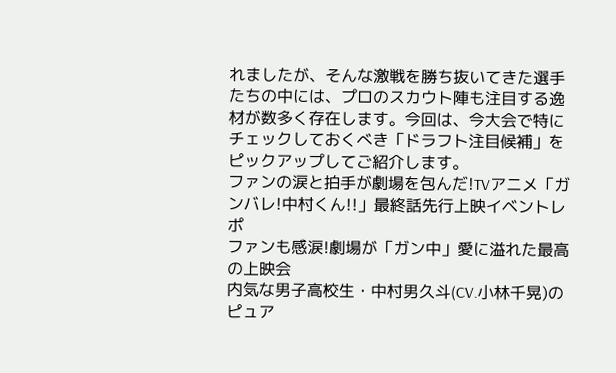れましたが、そんな激戦を勝ち抜いてきた選手たちの中には、プロのスカウト陣も注目する逸材が数多く存在します。今回は、今大会で特にチェックしておくべき「ドラフト注目候補」をピックアップしてご紹介します。
ファンの涙と拍手が劇場を包んだ!TVアニメ「ガンバレ!中村くん!!」最終話先行上映イベントレポ
ファンも感涙!劇場が「ガン中」愛に溢れた最高の上映会
内気な男子高校生・中村男久斗(CV.小林千晃)のピュア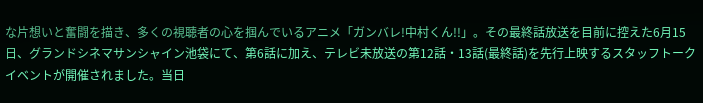な片想いと奮闘を描き、多くの視聴者の心を掴んでいるアニメ「ガンバレ!中村くん!!」。その最終話放送を目前に控えた6月15日、グランドシネマサンシャイン池袋にて、第6話に加え、テレビ未放送の第12話・13話(最終話)を先行上映するスタッフトークイベントが開催されました。当日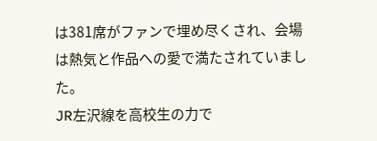は381席がファンで埋め尽くされ、会場は熱気と作品への愛で満たされていました。
JR左沢線を高校生の力で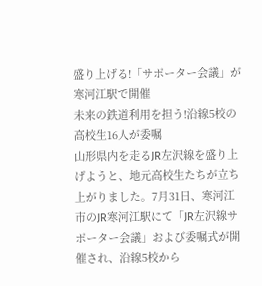盛り上げる!「サポーター会議」が寒河江駅で開催
未来の鉄道利用を担う!沿線5校の高校生16人が委嘱
山形県内を走るJR左沢線を盛り上げようと、地元高校生たちが立ち上がりました。7月31日、寒河江市のJR寒河江駅にて「JR左沢線サポーター会議」および委嘱式が開催され、沿線5校から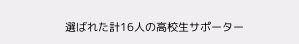選ばれた計16人の高校生サポーター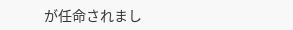が任命されまし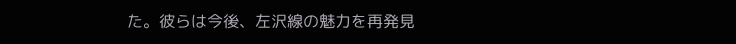た。彼らは今後、左沢線の魅力を再発見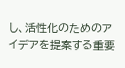し、活性化のためのアイデアを提案する重要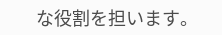な役割を担います。